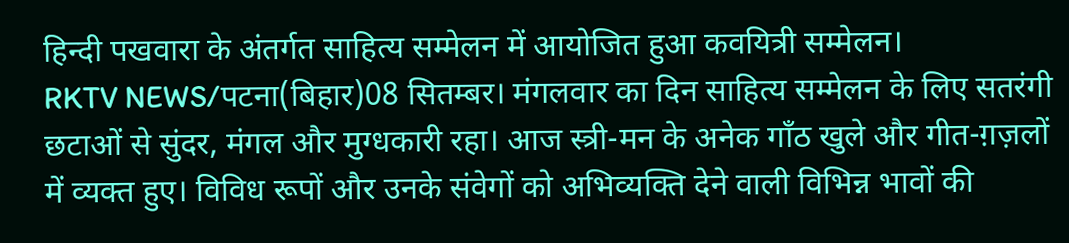हिन्दी पखवारा के अंतर्गत साहित्य सम्मेलन में आयोजित हुआ कवयित्री सम्मेलन।
RKTV NEWS/पटना(बिहार)08 सितम्बर। मंगलवार का दिन साहित्य सम्मेलन के लिए सतरंगी छटाओं से सुंदर, मंगल और मुग्धकारी रहा। आज स्त्री-मन के अनेक गाँठ खुले और गीत-ग़ज़लों में व्यक्त हुए। विविध रूपों और उनके संवेगों को अभिव्यक्ति देने वाली विभिन्न भावों की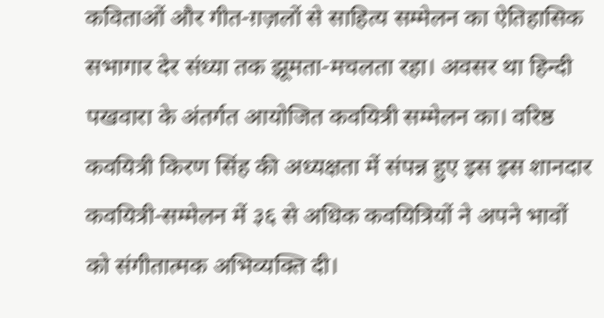कविताओं और गीत-ग़ज़लों से साहित्य सम्मेलन का ऐतिहासिक सभागार देर संध्या तक झूमता-मचलता रहा। अवसर था हिन्दी पखवारा के अंतर्गत आयोजित कवयित्री सम्मेलन का। वरिष्ठ कवयित्री किरण सिंह की अध्यक्षता में संपन्न हुए इस इस शानदार कवयित्री-सम्मेलन में ३६ से अधिक कवयित्रियों ने अपने भावों को संगीतात्मक अभिव्यक्ति दी।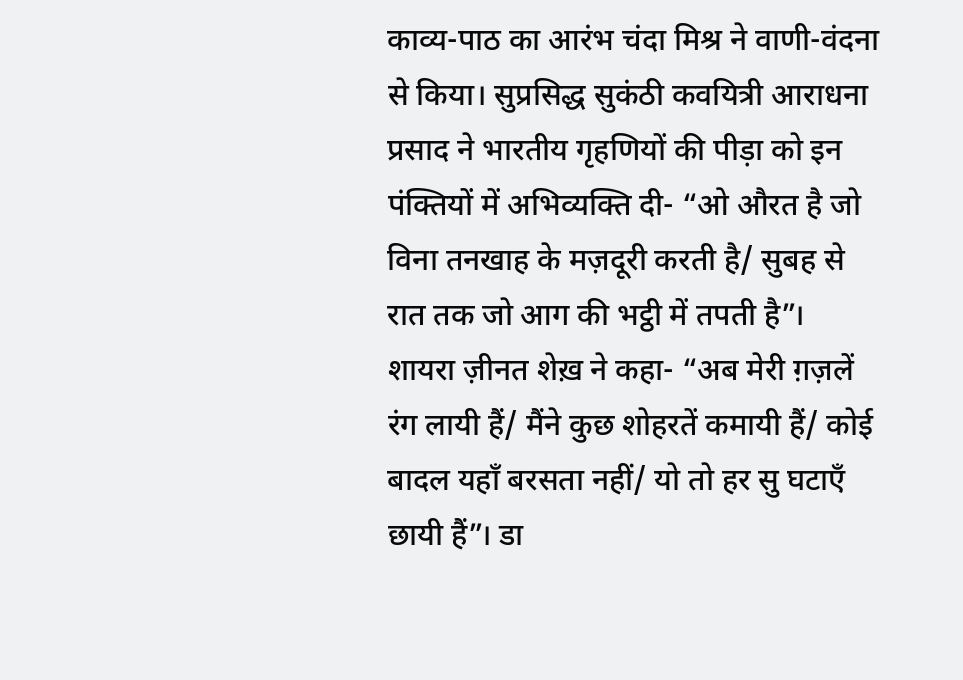काव्य-पाठ का आरंभ चंदा मिश्र ने वाणी-वंदना से किया। सुप्रसिद्ध सुकंठी कवयित्री आराधना प्रसाद ने भारतीय गृहणियों की पीड़ा को इन पंक्तियों में अभिव्यक्ति दी- “ओ औरत है जो विना तनखाह के मज़दूरी करती है/ सुबह से रात तक जो आग की भट्ठी में तपती है”।
शायरा ज़ीनत शेख़ ने कहा- “अब मेरी ग़ज़लें रंग लायी हैं/ मैंने कुछ शोहरतें कमायी हैं/ कोई बादल यहाँ बरसता नहीं/ यो तो हर सु घटाएँ छायी हैं”। डा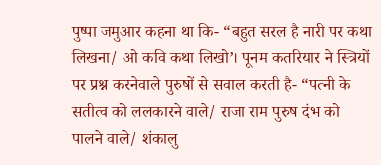पुष्पा जमुआर कहना था कि- “बहुत सरल है नारी पर कथा लिखना/ ओ कवि कथा लिखो’। पूनम कतरियार ने स्त्रियों पर प्रश्न करनेवाले पुरुषों से सवाल करती है- “पत्नी के सतीत्व को ललकारने वाले/ राजा राम पुरुष दंभ को पालने वाले/ शंकालु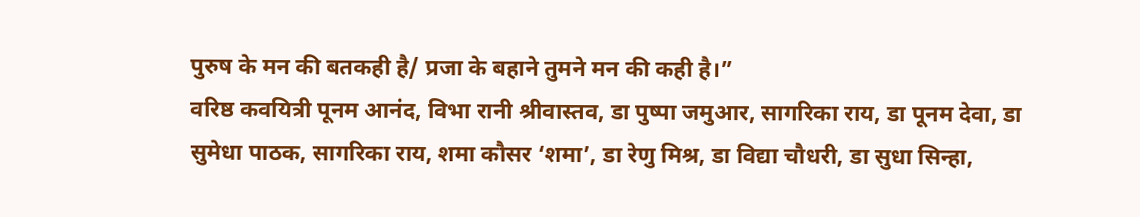पुरुष के मन की बतकही है/ प्रजा के बहाने तुमने मन की कही है।”
वरिष्ठ कवयित्री पूनम आनंद, विभा रानी श्रीवास्तव, डा पुष्पा जमुआर, सागरिका राय, डा पूनम देवा, डा सुमेधा पाठक, सागरिका राय, शमा कौसर ‘शमा’, डा रेणु मिश्र, डा विद्या चौधरी, डा सुधा सिन्हा,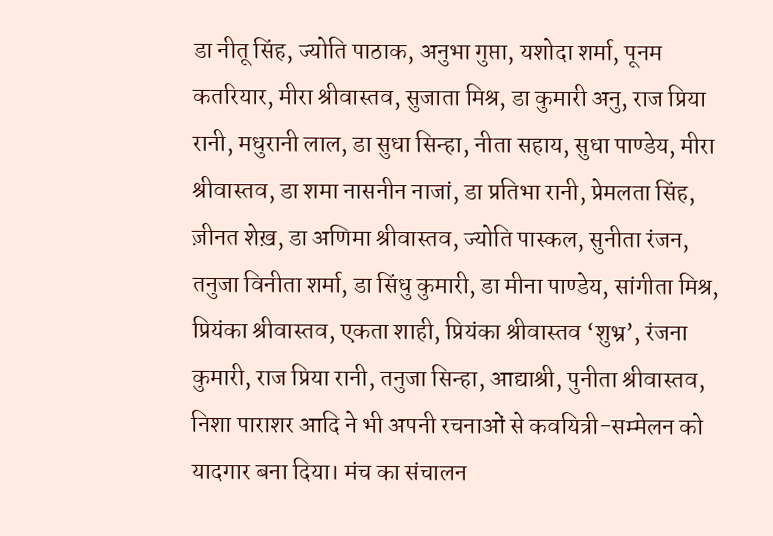डा नीतू सिंह, ज्योति पाठाक, अनुभा गुप्ता, यशोदा शर्मा, पूनम कतरियार, मीरा श्रीवास्तव, सुजाता मिश्र, डा कुमारी अनु, राज प्रिया रानी, मधुरानी लाल, डा सुधा सिन्हा, नीता सहाय, सुधा पाण्डेय, मीरा श्रीवास्तव, डा शमा नासनीन नाजां, डा प्रतिभा रानी, प्रेमलता सिंह, ज़ीनत शेख़, डा अणिमा श्रीवास्तव, ज्योति पास्कल, सुनीता रंजन, तनुजा विनीता शर्मा, डा सिंधु कुमारी, डा मीना पाण्डेय, सांगीता मिश्र, प्रियंका श्रीवास्तव, एकता शाही, प्रियंका श्रीवास्तव ‘शुभ्र’, रंजना कुमारी, राज प्रिया रानी, तनुजा सिन्हा, आद्याश्री, पुनीता श्रीवास्तव, निशा पाराशर आदि ने भी अपनी रचनाओं से कवयित्री-सम्मेलन को यादगार बना दिया। मंच का संचालन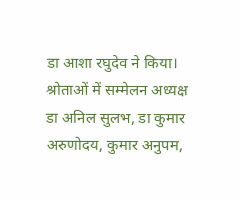डा आशा रघुदेव ने किया।
श्रोताओं में सम्मेलन अध्यक्ष डा अनिल सुलभ, डा कुमार अरुणोदय, कुमार अनुपम,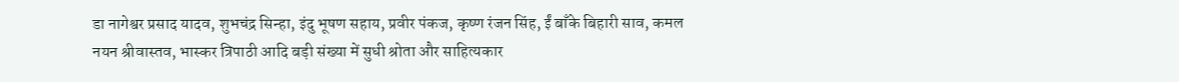डा नागेश्वर प्रसाद यादव, शुभचंद्र सिन्हा, इंदु भूषण सहाय, प्रवीर पंकज, कृष्ण रंजन सिंह, ईं बाँके बिहारी साव, कमल नयन श्रीवास्तव, भास्कर त्रिपाठी आदि बड़ी संख्या में सुधी श्रोता और साहित्यकार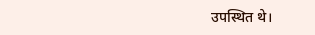उपस्थित थे।